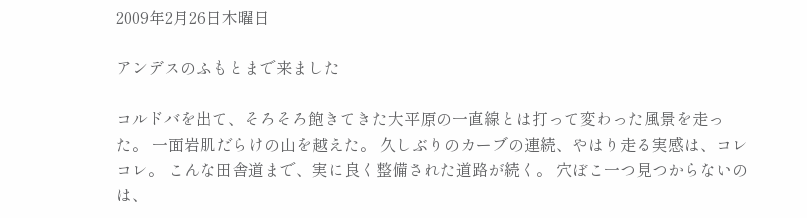2009年2月26日木曜日

アンデスのふもとまで来ました

コルドバを出て、そろそろ飽きてきた大平原の一直線とは打って変わった風景を走った。 一面岩肌だらけの山を越えた。 久しぶりのカーブの連続、やはり走る実感は、コレコレ。 こんな田舎道まで、実に良く整備された道路が続く。 穴ぼこ一つ見つからないのは、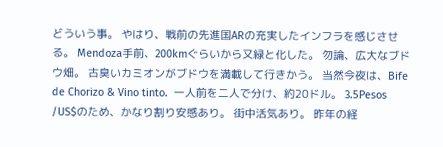どういう事。 やはり、戦前の先進国ARの充実したインフラを感じさせる。 Mendoza手前、200kmぐらいから又緑と化した。 勿論、広大なブドウ畑。 古臭いカミオンがブドウを満載して行きかう。 当然今夜は、Bife de Chorizo & Vino tinto.  一人前を二人で分け、約20ドル。 3.5Pesos /US$のため、かなり割り安感あり。 街中活気あり。 昨年の経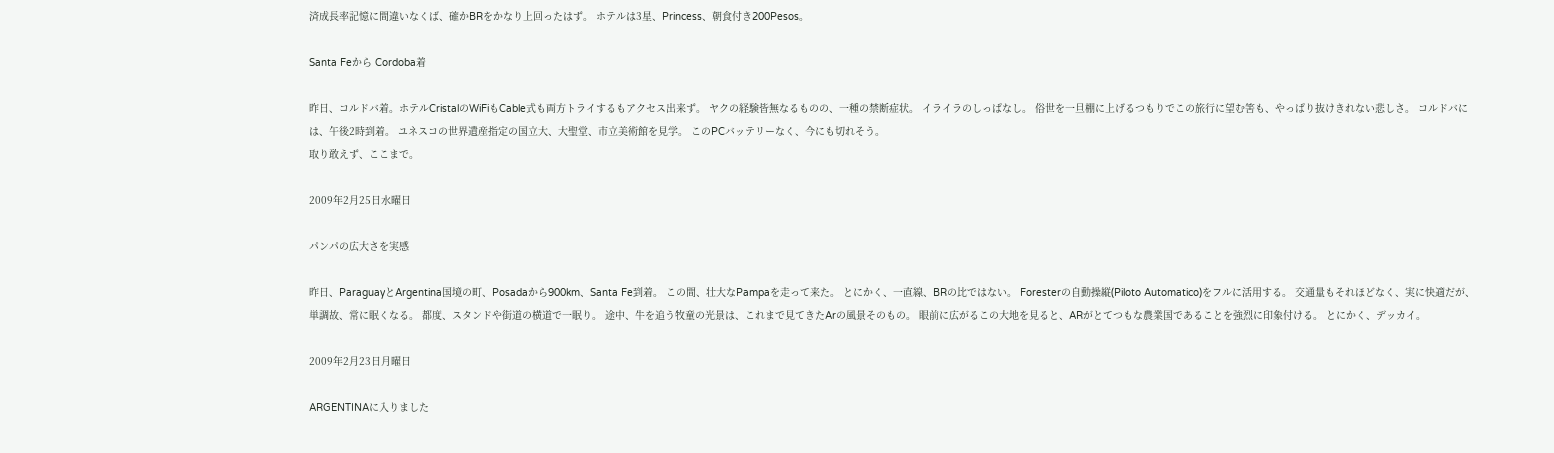済成長率記憶に間違いなくば、確かBRをかなり上回ったはず。 ホテルは3星、Princess、朝食付き200Pesos。

Santa Feから Cordoba着

昨日、コルドバ着。ホテルCristalのWiFiもCable式も両方トライするもアクセス出来ず。 ヤクの経験皆無なるものの、一種の禁断症状。 イライラのしっぱなし。 俗世を一旦棚に上げるつもりでこの旅行に望む筈も、やっぱり抜けきれない悲しさ。 コルドバには、午後2時到着。 ユネスコの世界遺産指定の国立大、大聖堂、市立美術館を見学。 このPCバッテリーなく、今にも切れそう。
取り敢えず、ここまで。

2009年2月25日水曜日

パンパの広大さを実感

昨日、ParaguayとArgentina国境の町、Posadaから900km、Santa Fe到着。 この間、壮大なPampaを走って来た。 とにかく、一直線、BRの比ではない。 Foresterの自動操縦(Piloto Automatico)をフルに活用する。 交通量もそれほどなく、実に快適だが、単調故、常に眠くなる。 都度、スタンドや街道の横道で一眠り。 途中、牛を追う牧童の光景は、これまで見てきたArの風景そのもの。 眼前に広がるこの大地を見ると、ARがとてつもな農業国であることを強烈に印象付ける。 とにかく、デッカイ。

2009年2月23日月曜日

ARGENTINAに入りました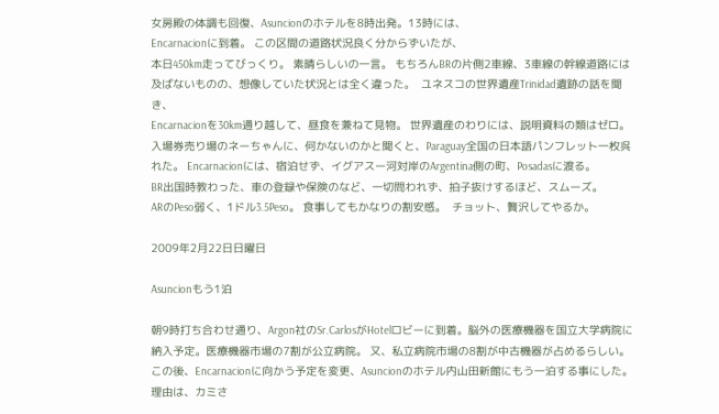女房殿の体調も回復、Asuncionのホテルを8時出発。13時には、
Encarnacionに到着。 この区間の道路状況良く分からずいたが、
本日450km走ってびっくり。 素晴らしいの一言。 もちろんBRの片側2車線、3車線の幹線道路には及ばないものの、想像していた状況とは全く違った。  ユネスコの世界遺産Trinidad遺跡の話を聞き、
Encarnacionを30km通り越して、昼食を兼ねて見物。 世界遺産のわりには、説明資料の類はゼロ。  入場券売り場のネーちゃんに、何かないのかと聞くと、Paraguay全国の日本語パンフレット一枚呉れた。 Encarnacionには、宿泊せず、イグアスー河対岸のArgentina側の町、Posadasに渡る。
BR出国時教わった、車の登録や保険のなど、一切問われず、拍子抜けするほど、スムーズ。
ARのPeso弱く、1ドル3.5Peso。 食事してもかなりの割安感。  チョット、贅沢してやるか。

2009年2月22日日曜日

Asuncionもう1泊

朝9時打ち合わせ通り、Argon社のSr.CarlosがHotelロビーに到着。脳外の医療機器を国立大学病院に納入予定。医療機器市場の7割が公立病院。 又、私立病院市場の8割が中古機器が占めるらしい。 この後、Encarnacionに向かう予定を変更、Asuncionのホテル内山田新館にもう一泊する事にした。 理由は、カミさ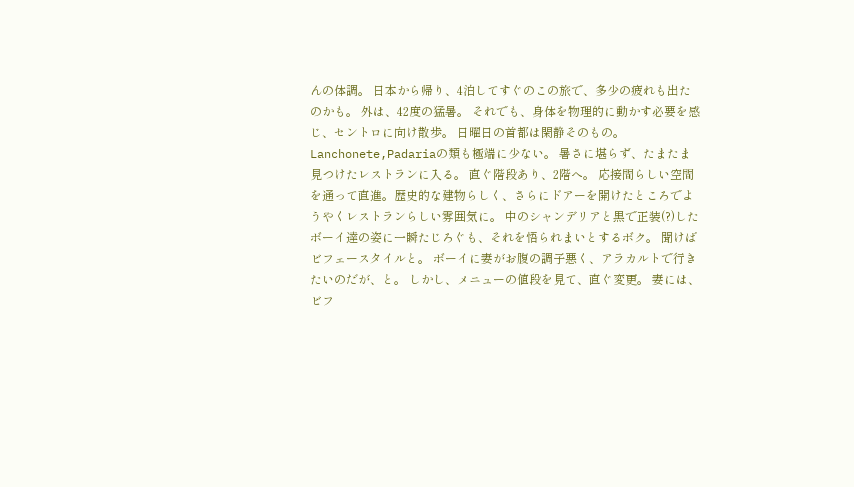んの体調。 日本から帰り、4泊してすぐのこの旅で、多少の疲れも出たのかも。 外は、42度の猛暑。 それでも、身体を物理的に動かす必要を感じ、セントロに向け散歩。 日曜日の首都は閑静そのもの。 Lanchonete,Padariaの類も極端に少ない。 暑さに堪らず、たまたま見つけたレストランに入る。 直ぐ階段あり、2階へ。 応接間らしい空間を通って直進。歴史的な建物らしく、さらにドアーを開けたところでようやくレストランらしい雰囲気に。 中のシャンデリアと黒で正装(?)したボーイ達の姿に一瞬たじろぐも、それを悟られまいとするボク。 聞けばビフェースタイルと。 ボーイに妻がお腹の調子悪く、アラカルトで行きたいのだが、と。 しかし、メニューの値段を見て、直ぐ変更。 妻には、ビフ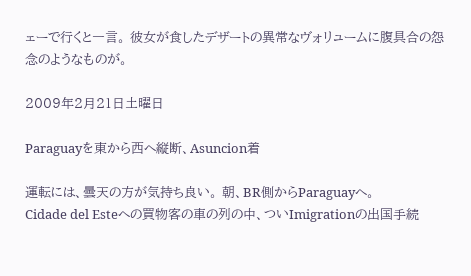ェーで行くと一言。 彼女が食したデザートの異常なヴォリュームに腹具合の怨念のようなものが。

2009年2月21日土曜日

Paraguayを東から西へ縦断、Asuncion着

運転には、曇天の方が気持ち良い。 朝、BR側からParaguayへ。
Cidade del Esteへの買物客の車の列の中、ついImigrationの出国手続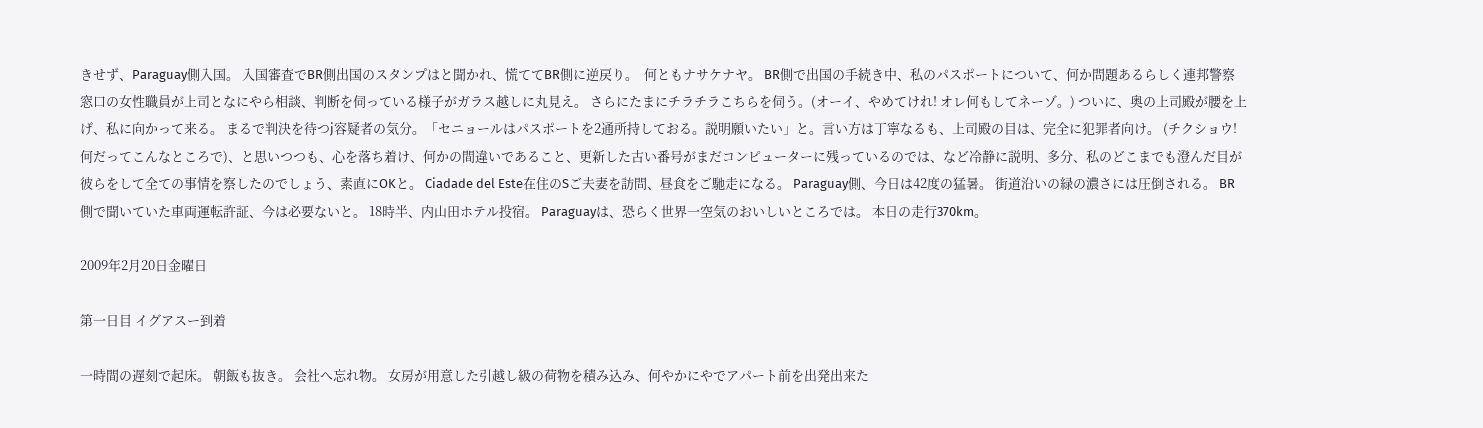きせず、Paraguay側入国。 入国審査でBR側出国のスタンプはと聞かれ、慌ててBR側に逆戻り。  何ともナサケナヤ。 BR側で出国の手続き中、私のパスポートについて、何か問題あるらしく連邦警察窓口の女性職員が上司となにやら相談、判断を伺っている様子がガラス越しに丸見え。 さらにたまにチラチラこちらを伺う。(オーイ、やめてけれ! オレ何もしてネーゾ。) ついに、奥の上司殿が腰を上げ、私に向かって来る。 まるで判決を待つj容疑者の気分。「セニョールはパスポートを2通所持しておる。説明願いたい」と。言い方は丁寧なるも、上司殿の目は、完全に犯罪者向け。 (チクショウ!何だってこんなところで)、と思いつつも、心を落ち着け、何かの間違いであること、更新した古い番号がまだコンピューターに残っているのでは、など冷静に説明、多分、私のどこまでも澄んだ目が彼らをして全ての事情を察したのでしょう、素直にOKと。 Ciadade del Este在住のSご夫妻を訪問、昼食をご馳走になる。 Paraguay側、今日は42度の猛暑。 街道沿いの緑の濃さには圧倒される。 BR側で聞いていた車両運転許証、今は必要ないと。 18時半、内山田ホテル投宿。 Paraguayは、恐らく世界一空気のおいしいところでは。 本日の走行370km。

2009年2月20日金曜日

第一日目 イグアスー到着

一時間の遅刻で起床。 朝飯も抜き。 会社へ忘れ物。 女房が用意した引越し級の荷物を積み込み、何やかにやでアパート前を出発出来た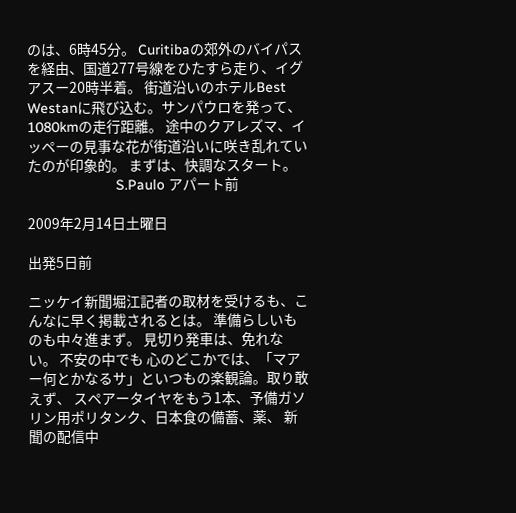のは、6時45分。 Curitibaの郊外のバイパスを経由、国道277号線をひたすら走り、イグアスー20時半着。 街道沿いのホテルBest Westanに飛び込む。サンパウロを発って、1080kmの走行距離。 途中のクアレズマ、イッペーの見事な花が街道沿いに咲き乱れていたのが印象的。 まずは、快調なスタート。
                      S.Paulo アパート前

2009年2月14日土曜日

出発5日前

ニッケイ新聞堀江記者の取材を受けるも、こんなに早く掲載されるとは。 準備らしいものも中々進まず。 見切り発車は、免れない。 不安の中でも 心のどこかでは、「マアー何とかなるサ」といつもの楽観論。取り敢えず、 スペアータイヤをもう1本、予備ガソリン用ポリタンク、日本食の備蓄、薬、 新聞の配信中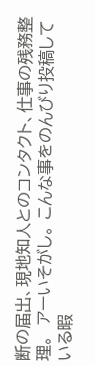断の届出、現地知人とのコンタクト、仕事の残務整理。  アーいそがし。 こんな事をのんびり投稿している暇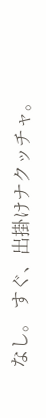なし。 すぐ、出掛けナクッチャ。